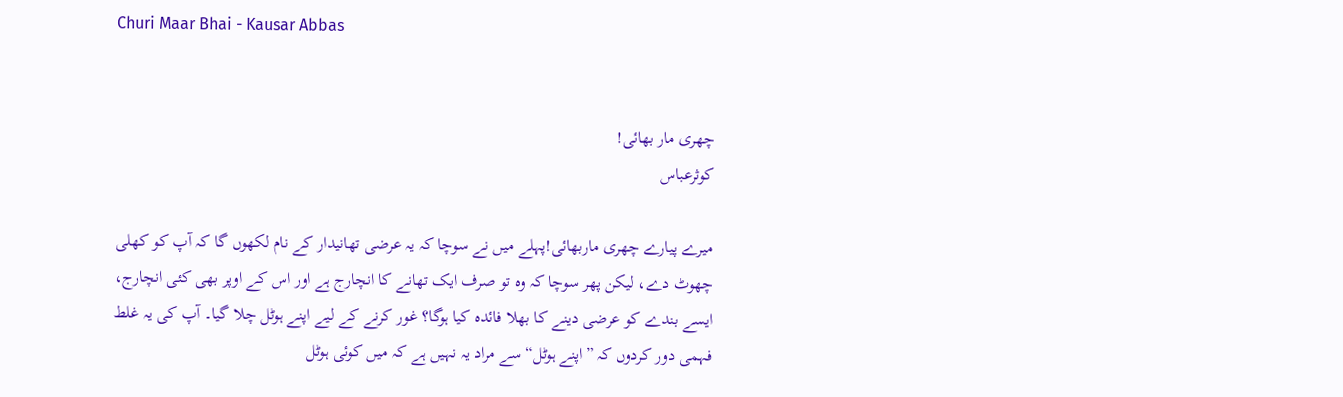Churi Maar Bhai - Kausar Abbas


چھری مار بھائی!
کوثرعباس

میرے پیارے چھری ماربھائی!پہلے میں نے سوچا کہ یہ عرضی تھانیدار کے نام لکھوں گا کہ آپ کو کھلی چھوٹ دے، لیکن پھر سوچا کہ وہ تو صرف ایک تھانے کا انچارج ہے اور اس کے اوپر بھی کئی انچارج، ایسے بندے کو عرضی دینے کا بھلا فائدہ کیا ہوگا؟ غور کرنے کے لیے اپنے ہوٹل چلا گیا۔ آپ کی یہ غلط فہمی دور کردوں کہ ”اپنے ہوٹل“ سے مراد یہ نہیں ہے کہ میں کوئی ہوٹل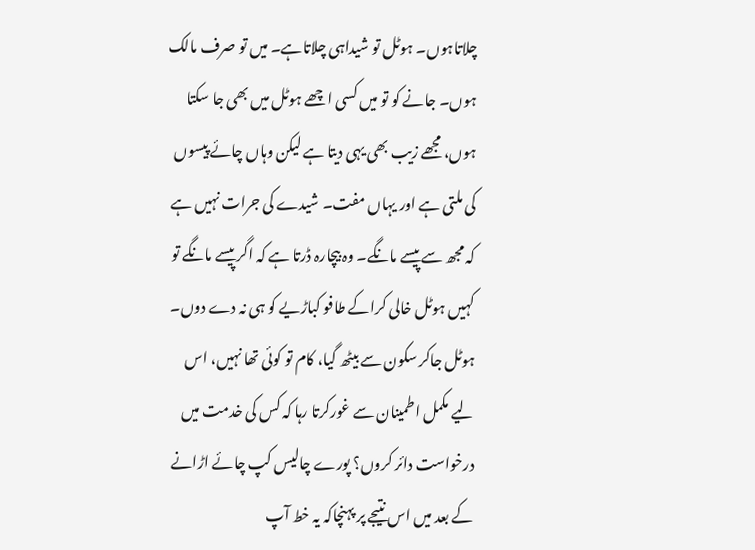چلاتاہوں۔ ہوٹل تو شیداہی چلاتاہے۔ میں تو صرف مالک ہوں۔ جانے کو تو میں کسی اچھے ہوٹل میں بھی جا سکتا ہوں، مجھے زیب بھی یہی دیتا ہے لیکن وہاں چائے پیسوں کی ملتی ہے اور یہاں مفت۔ شیدے کی جرات نہیں ہے کہ مجھ سے پیسے مانگے۔ وہ بیچارہ ڈرتا ہے کہ اگر پیسے مانگے تو کہیں ہوٹل خالی کراکے طافو کباڑیے کو ہی نہ دے دوں۔ ہوٹل جاکر سکون سے بیٹھ گیا، کام تو کوئی تھا نہیں، اس لیے مکمل اطمینان سے غورکرتا رہا کہ کس کی خدمت میں درخواست دائر کروں؟ پورے چالیس کپ چائے اڑانے کے بعد میں اس نتیجے پر پہنچاکہ یہ خط آپ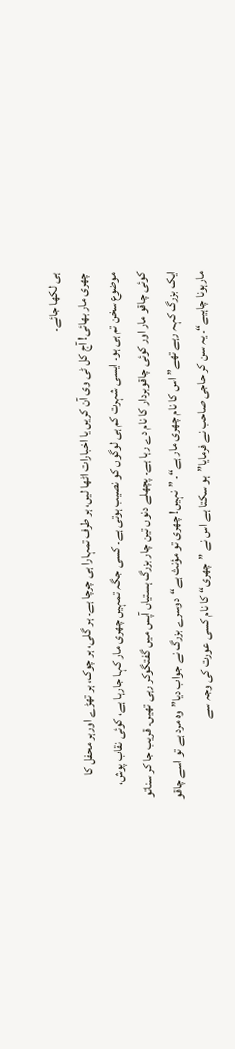ہی لکھا جائے۔
چھری مار بھائی! آج کل ٹی وی آن کریں یا اخبارات اٹھا لیں، ہر طرف تمہارا ہی چرچا ہے۔ ہر گلی، ہر چوک، ہر تھڑے اورہر محفل کا موضوع سخن تم ہی ہو۔ ایسی شہرت کم ہی لوگوں کو نصیب ہوتی ہے۔ کسی جگہ تمہیں چھری مار کہا جارہا ہے، کوئی نقاب پوش، کوئی چاقو مار اور کوئی چاقوبردار کا نام دے رہا ہے۔ پچھلے دنوں تین چار بزرگ ہستیاں آپس میں گفتگوکر رہی تھیں۔ قریب جا کر سناتو ایک بزرگ کہہ رہے تھے”اس کا نام چھری مار ہے“۔ ”نہیں! چھری تو مؤنث ہے“دوسرے بزرگ نے جواب دیا”وہ مرد ہے تو اسے چاقو مارہونا چاہیے“۔ یہ سن کر حاجی صاحب نے فرمایا”ہو سکتا ہے اس نے ”چھری“ کا نام کسی عورت کی وجہ سے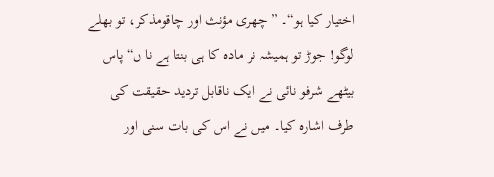اختیار کیا ہو“۔ ”چھری مؤنث اور چاقومذکر، تو بھلے لوگو! جوڑ تو ہمیشہ نر مادہ کا ہی بنتا ہے نا ں“پاس بیٹھے شرفو نائی نے ایک ناقابل تردید حقیقت کی طرف اشارہ کیا۔ میں نے اس کی بات سنی اور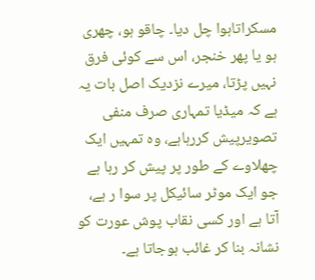مسکراتاہوا چل دیا۔ چاقو ہو، چھری ہو یا پھر خنجر، اس سے کوئی فرق نہیں پڑتا، میرے نزدیک اصل بات یہ ہے کہ میڈیا تمہاری صرف منفی تصویرپیش کررہاہے، وہ تمہیں ایک چھلاوے کے طور پر پیش کر رہا ہے جو ایک موٹر سائیکل پر سوا ر ہے، آتا ہے اور کسی نقاب پوش عورت کو نشانہ بنا کر غائب ہوجاتا ہے۔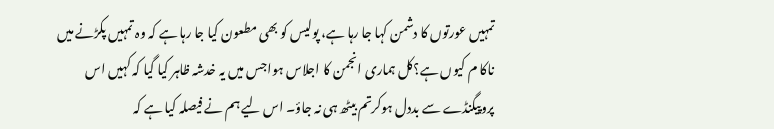تمہیں عورتوں کا دشمن کہا جا رہا ہے، پولیس کو بھی مطعون کیا جا رہا ہے کہ وہ تمہیں پکڑنے میں ناکا م کیوں ہے؟کل ہماری انجمن کا اجلاس ہواجس میں یہ خدشہ ظاہر کیا گیا کہ کہیں اس پروپیگنڈے سے بددل ہوکرتم بیٹھ ہی نہ جاؤ۔ اس لیے ہم نے فیصلہ کیا ہے کہ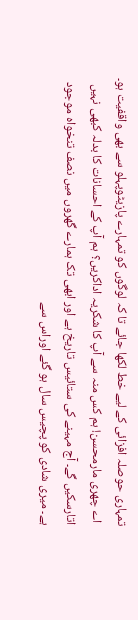تمہاری حوصلہ افزائی کے لیے خط لکھا جائے تا کہ لوگوں کو تمہارے پازیٹوپہلو سے بھی واقفیت ہو۔
 اے چھری مارمحسن! ہم کس منہ سے آپ کا شکریہ اداکریں؟ ہم آپ کے احسانات کا بدلہ کبھی نہیں اتارسکیں گے۔ آج مہینے کی ستائیس تاریخ ہے اور ابھی تک ہمارے گھروں میں نصف تنخواہ موجود ہے۔ میری شادی کو پچیس سال ہو گئے اوراس سے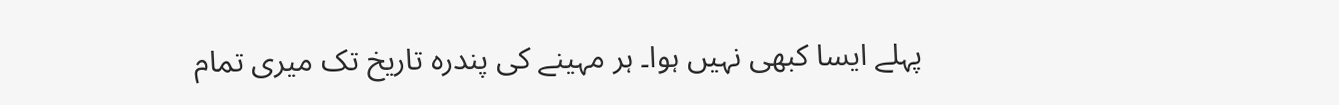پہلے ایسا کبھی نہیں ہوا۔ ہر مہینے کی پندرہ تاریخ تک میری تمام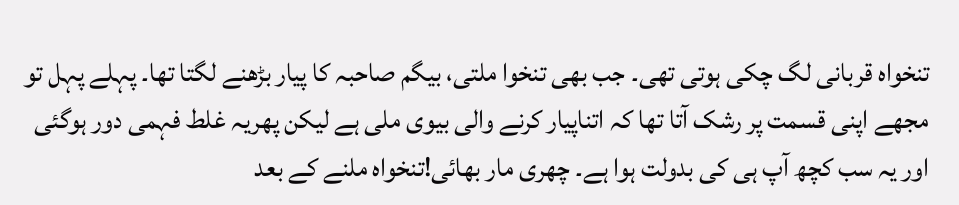تنخواہ قربانی لگ چکی ہوتی تھی۔ جب بھی تنخوا ملتی، بیگم صاحبہ کا پیار بڑھنے لگتا تھا۔ پہلے پہل تو مجھے اپنی قسمت پر رشک آتا تھا کہ اتناپیار کرنے والی بیوی ملی ہے لیکن پھریہ غلط فہمی دور ہوگئی اور یہ سب کچھ آپ ہی کی بدولت ہوا ہے۔ چھری مار بھائی!تنخواہ ملنے کے بعد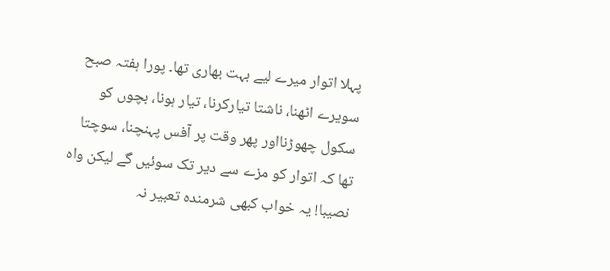پہلا اتوار میرے لیے بہت بھاری تھا۔ پورا ہفتہ صبح سویرے اٹھنا، ناشتا تیارکرنا، تیار ہونا، بچوں کو سکول چھوڑنااور پھر وقت پر آفس پہنچنا، سوچتا تھا کہ اتوار کو مزے سے دیر تک سوئیں گے لیکن واہ نصیبا! یہ خواب کبھی شرمندہ تعبیر نہ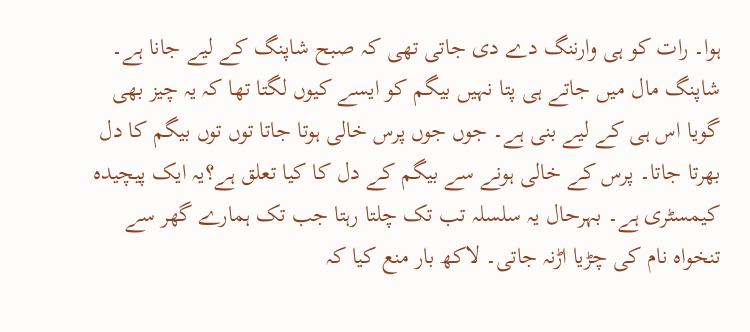ہوا۔ رات کو ہی وارننگ دے دی جاتی تھی کہ صبح شاپنگ کے لیے جانا ہے۔ شاپنگ مال میں جاتے ہی پتا نہیں بیگم کو ایسے کیوں لگتا تھا کہ یہ چیز بھی گویا اس ہی کے لیے بنی ہے۔ جوں جوں پرس خالی ہوتا جاتا توں توں بیگم کا دل بھرتا جاتا۔ پرس کے خالی ہونے سے بیگم کے دل کا کیا تعلق ہے؟یہ ایک پیچیدہ کیمسٹری ہے۔ بہرحال یہ سلسلہ تب تک چلتا رہتا جب تک ہمارے گھر سے تنخواہ نام کی چڑیا اڑنہ جاتی۔ لاکھ بار منع کیا کہ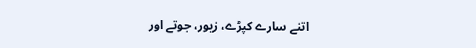اتنے سارے کپڑے، زیور، جوتے اور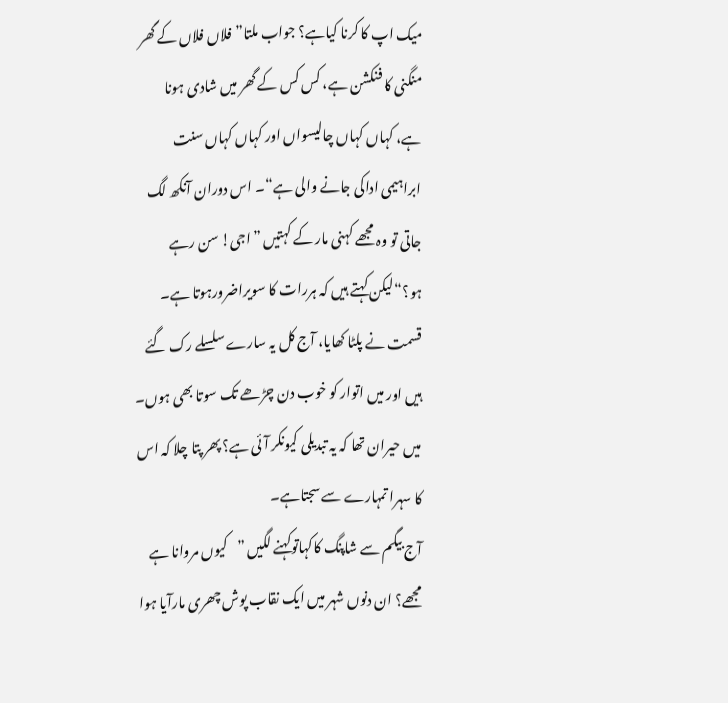میک اپ کا کرنا کیاہے؟ جواب ملتا”فلاں فلاں کے گھر منگنی کا فنکشن ہے، کس کس کے گھر میں شادی ہونا ہے، کہاں کہاں چالیسواں اور کہاں کہاں سنت ابراہیمی اداکی جانے والی ہے“۔ اس دوران آنکھ لگ جاتی تو وہ مجھے کہنی مار کے کہتیں ”اجی! سن رہے ہو؟“لیکن کہتے ہیں کہ ہررات کا سویراضرورہوتا ہے۔ قسمت نے پلٹا کھایا، آج کل یہ سارے سلسلے رک گئے ہیں اور میں اتوار کو خوب دن چڑھے تک سوتا بھی ہوں۔ میں حیران تھا کہ یہ تبدیلی کیونکر آئی ہے؟ پھر پتا چلا کہ اس کا سہرا تمہارے سے سجتاہے۔
آج بیگم سے شاپنگ کاکہاتوکہنے لگیں ”کیوں مروانا ہے مجھے؟ ان دنوں شہر میں ایک نقاب پوش چھری مارآیا ہوا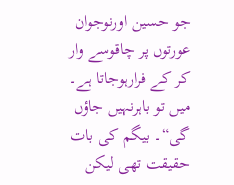جو حسین اورنوجوان عورتوں پر چاقوسے وار کر کے فرارہوجاتا ہے۔ میں تو باہرنہیں جاؤں گی“۔ بیگم کی بات حقیقت تھی لیکن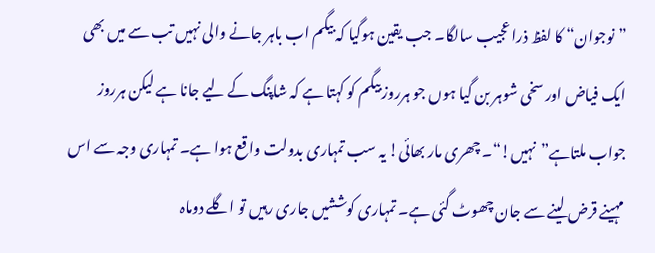”نوجوان“ کا لفظ ذرا عجیب سالگا۔ جب یقین ہوگیا کہ بیگم اب باہر جانے والی نہیں تب سے میں بھی ایک فیاض اور سخی شوہر بن گیا ہوں جو ہرروز بیگم کو کہتا ہے کہ شاپنگ کے لیے جانا ہے لیکن ہرروز جواب ملتاہے”نہیں!“۔ چھری مار بھائی! یہ سب تمہاری بدولت واقع ہوا ہے۔ تمہاری وجہ سے اس مہینے قرض لینے سے جان چھوٹ گئی ہے۔ تمہاری کوششیں جاری رہیں تو اگلے دوماہ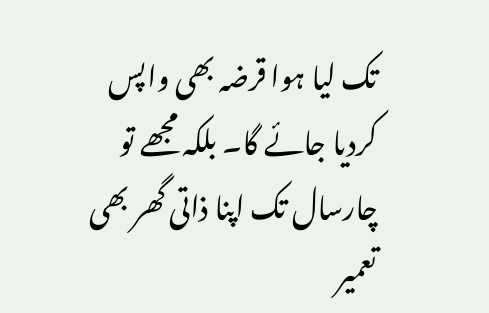تک لیا ہوا قرضہ بھی واپس کردیا جائے گا۔ بلکہ مجھے تو چارسال تک اپنا ذاتی گھر بھی تعمیر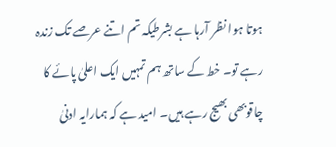ہوتا ہوا نظر آرہا ہے بشرطیکہ تم اتنے عرصے تک زندہ رہے تو۔ خط کے ساتھ ہم تمہیں ایک اعلیٰ پائے کا چاقوبھی بھیج رہے ہیں۔ امید ہے کہ ہمارایہ ادنیٰ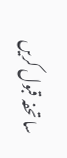سا تحفہ قبول کریں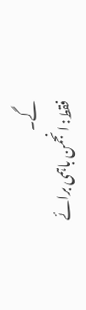گے۔
فقط: انجمن باہمی برائے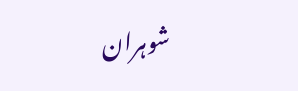شوہران